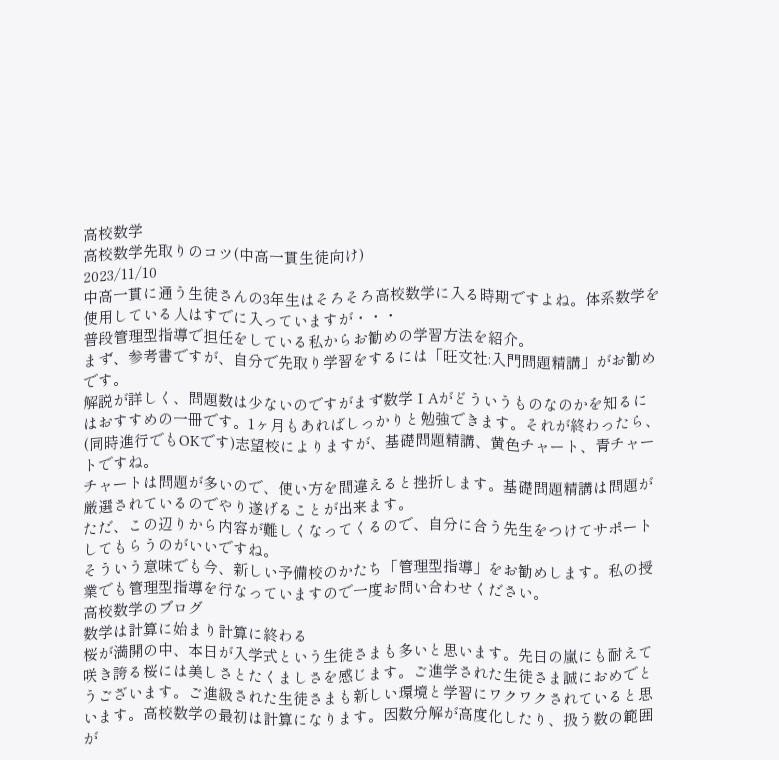高校数学
高校数学先取りのコツ(中高一貫生徒向け)
2023/11/10
中高一貫に通う生徒さんの3年生はそろそろ高校数学に入る時期ですよね。体系数学を使用している人はすでに入っていますが・・・
普段管理型指導で担任をしている私からお勧めの学習方法を紹介。
まず、参考書ですが、自分で先取り学習をするには「旺文社:入門問題精講」がお勧めです。
解説が詳しく、問題数は少ないのですがまず数学ⅠAがどういうものなのかを知るにはおすすめの一冊です。1ヶ月もあればしっかりと勉強できます。それが終わったら、(同時進行でもOKです)志望校によりますが、基礎問題精講、黄色チャート、青チャートですね。
チャートは問題が多いので、使い方を間違えると挫折します。基礎問題精講は問題が厳選されているのでやり遂げることが出来ます。
ただ、この辺りから内容が難しくなってくるので、自分に合う先生をつけてサポートしてもらうのがいいですね。
そういう意味でも今、新しい予備校のかたち「管理型指導」をお勧めします。私の授業でも管理型指導を行なっていますので一度お問い合わせください。
高校数学のブログ
数学は計算に始まり計算に終わる
桜が満開の中、本日が入学式という生徒さまも多いと思います。先日の嵐にも耐えて咲き誇る桜には美しさとたくましさを感じます。ご進学された生徒さま誠におめでとうございます。ご進級された生徒さまも新しい環境と学習にワクワクされていると思います。高校数学の最初は計算になります。因数分解が高度化したり、扱う数の範囲が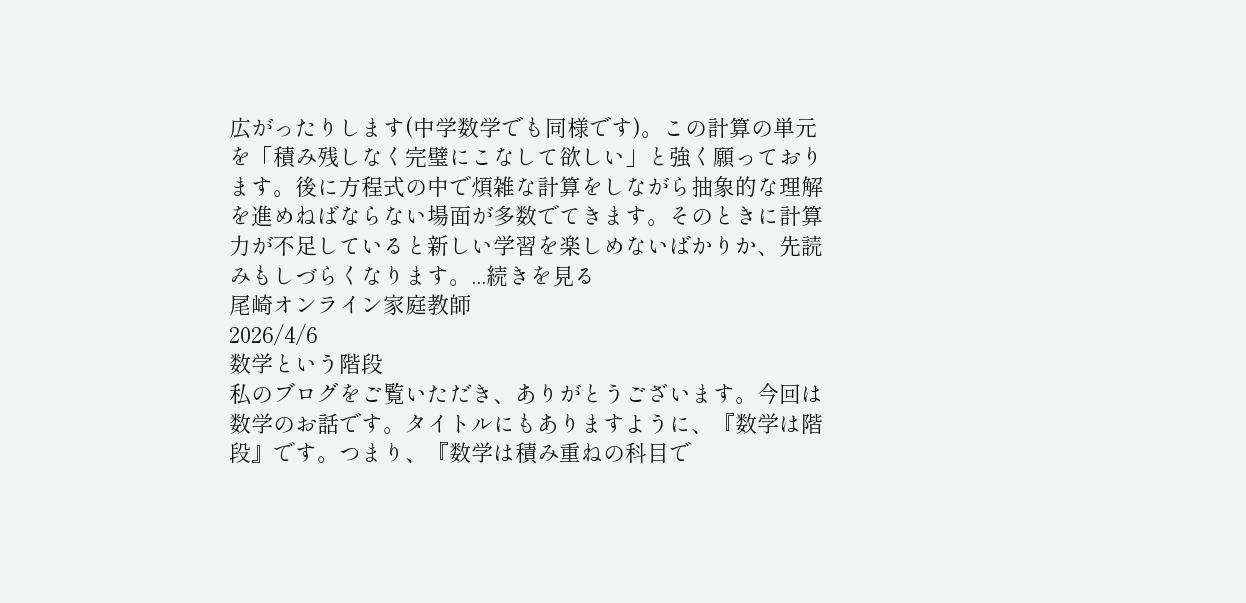広がったりします(中学数学でも同様です)。この計算の単元を「積み残しなく完璧にこなして欲しい」と強く願っております。後に方程式の中で煩雑な計算をしながら抽象的な理解を進めねばならない場面が多数でてきます。そのときに計算力が不足していると新しい学習を楽しめないばかりか、先読みもしづらくなります。...続きを見る
尾崎オンライン家庭教師
2026/4/6
数学という階段
私のブログをご覧いただき、ありがとうございます。今回は数学のお話です。タイトルにもありますように、『数学は階段』です。つまり、『数学は積み重ねの科目で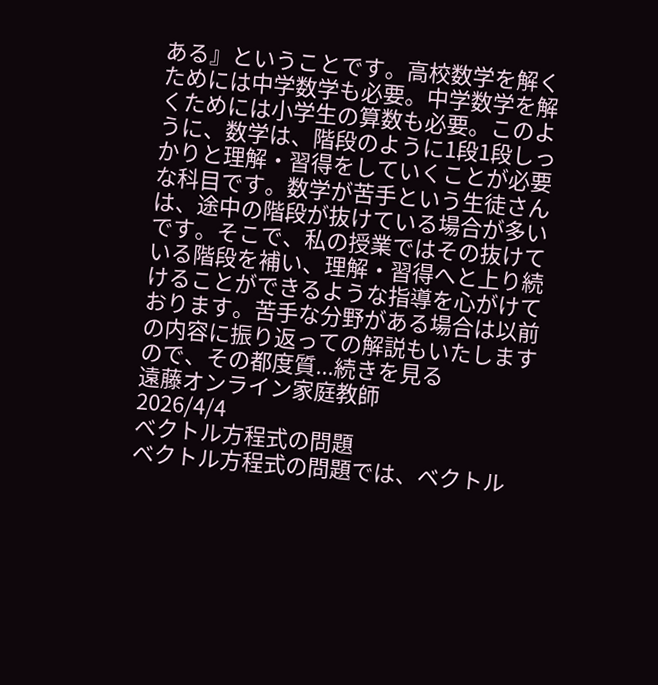ある』ということです。高校数学を解くためには中学数学も必要。中学数学を解くためには小学生の算数も必要。このように、数学は、階段のように1段1段しっかりと理解・習得をしていくことが必要な科目です。数学が苦手という生徒さんは、途中の階段が抜けている場合が多いです。そこで、私の授業ではその抜けている階段を補い、理解・習得へと上り続けることができるような指導を心がけております。苦手な分野がある場合は以前の内容に振り返っての解説もいたしますので、その都度質...続きを見る
遠藤オンライン家庭教師
2026/4/4
ベクトル方程式の問題
ベクトル方程式の問題では、ベクトル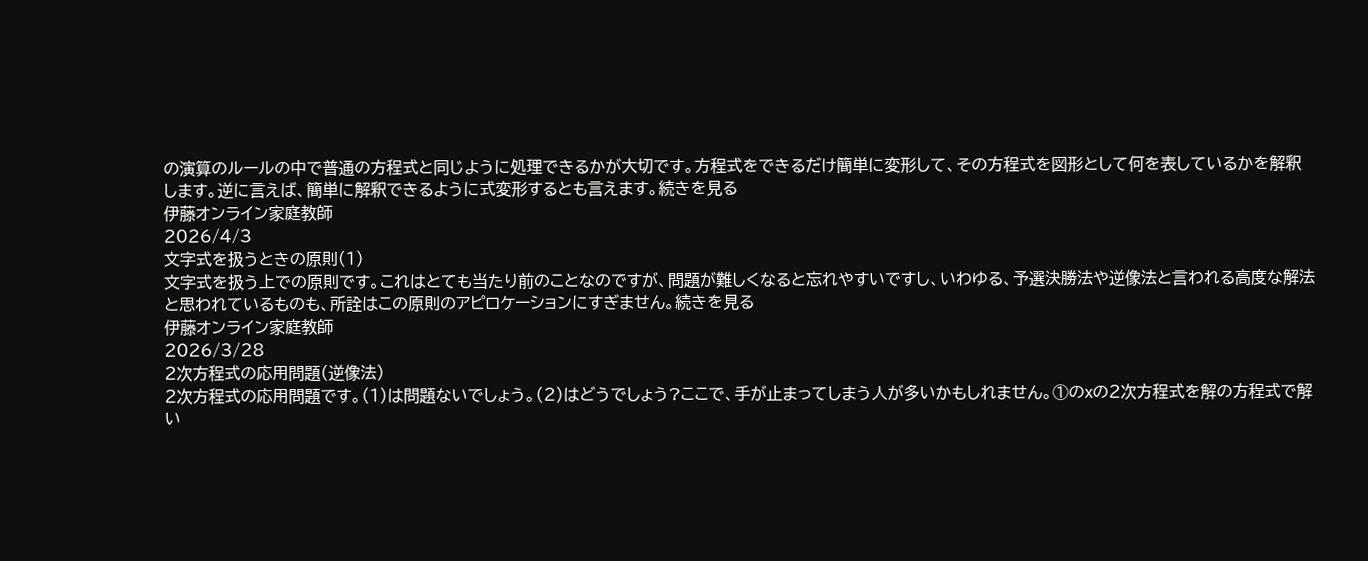の演算のルールの中で普通の方程式と同じように処理できるかが大切です。方程式をできるだけ簡単に変形して、その方程式を図形として何を表しているかを解釈します。逆に言えば、簡単に解釈できるように式変形するとも言えます。続きを見る
伊藤オンライン家庭教師
2026/4/3
文字式を扱うときの原則(1)
文字式を扱う上での原則です。これはとても当たり前のことなのですが、問題が難しくなると忘れやすいですし、いわゆる、予選決勝法や逆像法と言われる高度な解法と思われているものも、所詮はこの原則のアピロケーションにすぎません。続きを見る
伊藤オンライン家庭教師
2026/3/28
2次方程式の応用問題(逆像法)
2次方程式の応用問題です。(1)は問題ないでしょう。(2)はどうでしょう?ここで、手が止まってしまう人が多いかもしれません。①のxの2次方程式を解の方程式で解い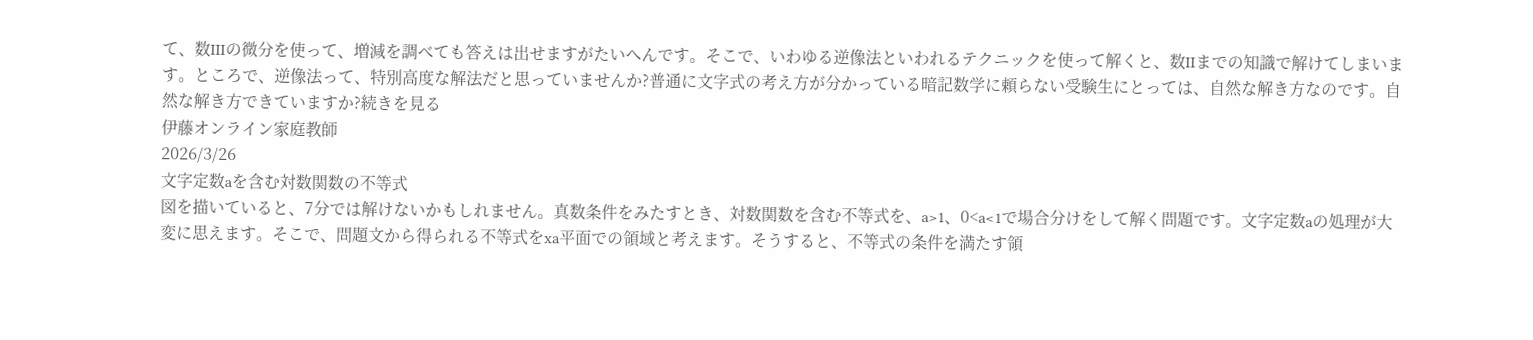て、数IIIの微分を使って、増減を調べても答えは出せますがたいへんです。そこで、いわゆる逆像法といわれるテクニックを使って解くと、数IIまでの知識で解けてしまいます。ところで、逆像法って、特別高度な解法だと思っていませんか?普通に文字式の考え方が分かっている暗記数学に頼らない受験生にとっては、自然な解き方なのです。自然な解き方できていますか?続きを見る
伊藤オンライン家庭教師
2026/3/26
文字定数aを含む対数関数の不等式
図を描いていると、7分では解けないかもしれません。真数条件をみたすとき、対数関数を含む不等式を、a>1、0<a<1で場合分けをして解く問題です。文字定数aの処理が大変に思えます。そこで、問題文から得られる不等式をxa平面での領域と考えます。そうすると、不等式の条件を満たす領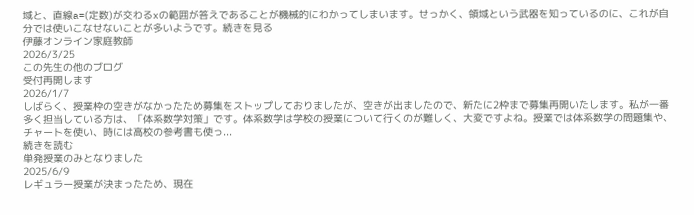域と、直線a=(定数)が交わるxの範囲が答えであることが機械的にわかってしまいます。せっかく、領域という武器を知っているのに、これが自分では使いこなせないことが多いようです。続きを見る
伊藤オンライン家庭教師
2026/3/25
この先生の他のブログ
受付再開します
2026/1/7
しばらく、授業枠の空きがなかったため募集をストップしておりましたが、空きが出ましたので、新たに2枠まで募集再開いたします。私が一番多く担当している方は、「体系数学対策」です。体系数学は学校の授業について行くのが難しく、大変ですよね。授業では体系数学の問題集や、チャートを使い、時には高校の参考書も使っ...
続きを読む
単発授業のみとなりました
2025/6/9
レギュラー授業が決まったため、現在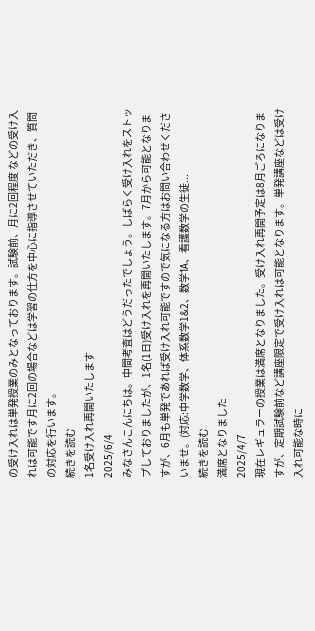の受け入れは単発授業のみとなっております。試験前、月に2回程度 などの受け入れは可能です月に2回の場合などは学習の仕方を中心に指導させていただき、質問の対応を行います。
続きを読む
1名受け入れ再開いたします
2025/6/4
みなさんこんにちは。中間考査はどうだったでしょう。しばらく受け入れをストップしておりましたが、1名(1日)受け入れを再開いたします。7月から可能となりますが、6月も単発であれば受け入れ可能ですので気になる方はお問い合わせくださいませ。(対応:中学数学、体系数学1&2、数学1A、看護数学の生徒...
続きを読む
満席となりました
2025/4/7
現在レギュラーの授業は満席となりました。受け入れ再開予定は8月ごろになりますが、定期試験前など講座限定で受け入れは可能となります。単発講座などは受け入れ可能な時に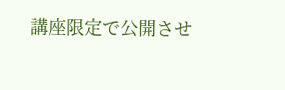講座限定で公開させ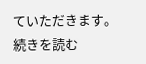ていただきます。
続きを読む